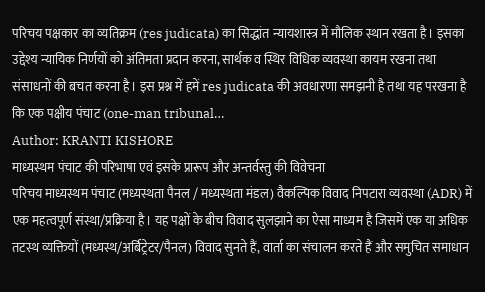परिचय पक्षकार का व्यतिक्रम (res judicata) का सिद्धांत न्यायशास्त्र में मौलिक स्थान रखता है। इसका उद्देश्य न्यायिक निर्णयों को अंतिमता प्रदान करना, सार्थक व स्थिर विधिक व्यवस्था कायम रखना तथा संसाधनों की बचत करना है। इस प्रश्न में हमें res judicata की अवधारणा समझनी है तथा यह परखना है कि एक पक्षीय पंचाट (one-man tribunal…
Author: KRANTI KISHORE
माध्यस्थम पंचाट की परिभाषा एवं इसके प्रारूप और अन्तर्वस्तु की विवेचना
परिचय माध्यस्थम पंचाट (मध्यस्थता पैनल / मध्यस्थता मंडल) वैकल्पिक विवाद निपटारा व्यवस्था (ADR) में एक महत्वपूर्ण संस्था/प्रक्रिया है। यह पक्षों के बीच विवाद सुलझाने का ऐसा माध्यम है जिसमें एक या अधिक तटस्थ व्यक्तियों (मध्यस्थ/अर्बिट्रेटर/पैनल) विवाद सुनते हैं, वार्ता का संचालन करते हैं और समुचित समाधान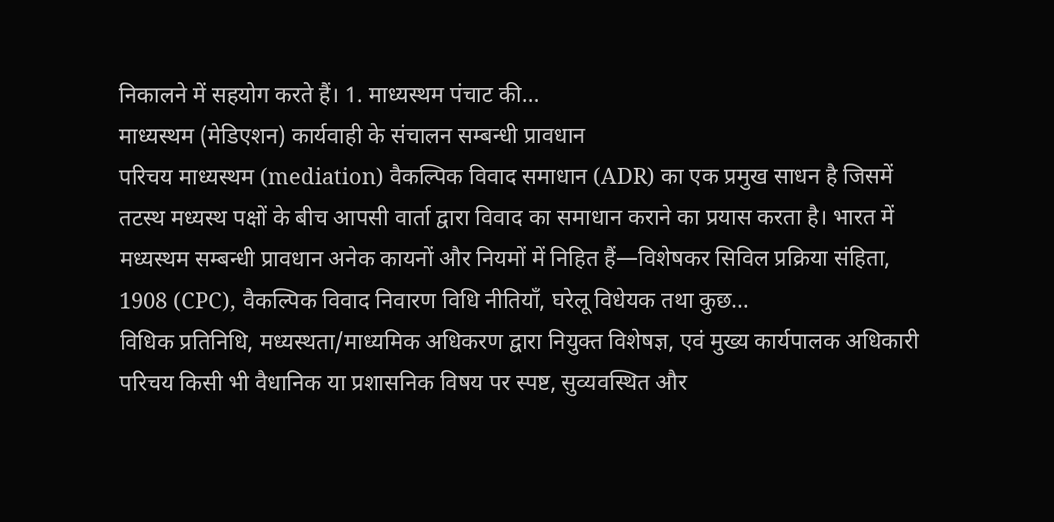निकालने में सहयोग करते हैं। 1. माध्यस्थम पंचाट की…
माध्यस्थम (मेडिएशन) कार्यवाही के संचालन सम्बन्धी प्रावधान
परिचय माध्यस्थम (mediation) वैकल्पिक विवाद समाधान (ADR) का एक प्रमुख साधन है जिसमें तटस्थ मध्यस्थ पक्षों के बीच आपसी वार्ता द्वारा विवाद का समाधान कराने का प्रयास करता है। भारत में मध्यस्थम सम्बन्धी प्रावधान अनेक कायनों और नियमों में निहित हैं—विशेषकर सिविल प्रक्रिया संहिता, 1908 (CPC), वैकल्पिक विवाद निवारण विधि नीतियाँ, घरेलू विधेयक तथा कुछ…
विधिक प्रतिनिधि, मध्यस्थता/माध्यमिक अधिकरण द्वारा नियुक्त विशेषज्ञ, एवं मुख्य कार्यपालक अधिकारी
परिचय किसी भी वैधानिक या प्रशासनिक विषय पर स्पष्ट, सुव्यवस्थित और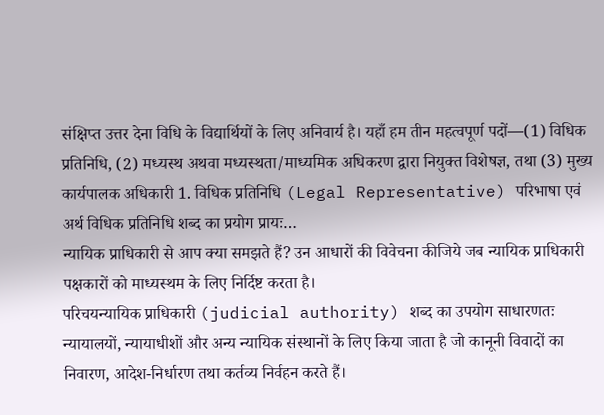संक्षिप्त उत्तर देना विधि के विद्यार्थियों के लिए अनिवार्य है। यहाँ हम तीन महत्वपूर्ण पदों—(1) विधिक प्रतिनिधि, (2) मध्यस्थ अथवा मध्यस्थता/माध्यमिक अधिकरण द्वारा नियुक्त विशेषज्ञ, तथा (3) मुख्य कार्यपालक अधिकारी 1. विधिक प्रतिनिधि (Legal Representative) परिभाषा एवं अर्थ विधिक प्रतिनिधि शब्द का प्रयोग प्रायः…
न्यायिक प्राधिकारी से आप क्या समझते हैं? उन आधारों की विवेचना कीजिये जब न्यायिक प्राधिकारी पक्षकारों को माध्यस्थम के लिए निर्दिष्ट करता है।
परिचयन्यायिक प्राधिकारी (judicial authority) शब्द का उपयोग साधारणतः न्यायालयों, न्यायाधीशों और अन्य न्यायिक संस्थानों के लिए किया जाता है जो कानूनी विवादों का निवारण, आदेश-निर्धारण तथा कर्तव्य निर्वहन करते हैं।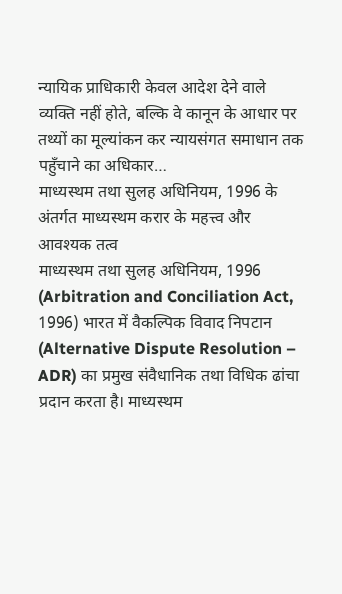न्यायिक प्राधिकारी केवल आदेश देने वाले व्यक्ति नहीं होते, बल्कि वे कानून के आधार पर तथ्यों का मूल्यांकन कर न्यायसंगत समाधान तक पहुँचाने का अधिकार…
माध्यस्थम तथा सुलह अधिनियम, 1996 के अंतर्गत माध्यस्थम करार के महत्त्व और आवश्यक तत्व
माध्यस्थम तथा सुलह अधिनियम, 1996 (Arbitration and Conciliation Act, 1996) भारत में वैकल्पिक विवाद निपटान (Alternative Dispute Resolution – ADR) का प्रमुख संवैधानिक तथा विधिक ढांचा प्रदान करता है। माध्यस्थम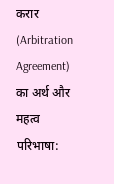करार (Arbitration Agreement) का अर्थ और महत्व परिभाषा: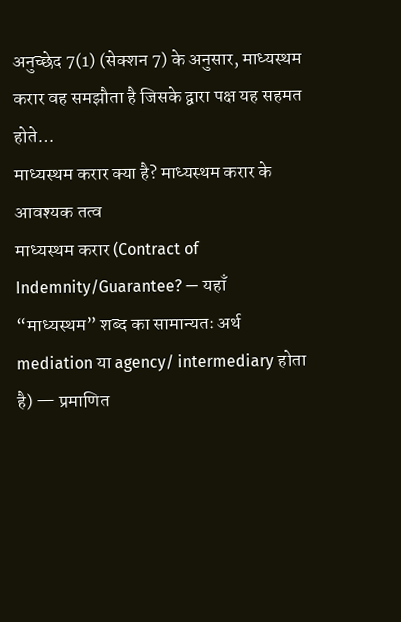अनुच्छेद 7(1) (सेक्शन 7) के अनुसार, माध्यस्थम करार वह समझौता है जिसके द्वारा पक्ष यह सहमत होते…
माध्यस्थम करार क्या है? माध्यस्थम करार के आवश्यक तत्व
माध्यस्थम करार (Contract of Indemnity/Guarantee? — यहाँ “माध्यस्थम” शब्द का सामान्यतः अर्थ mediation या agency/ intermediary होता है) — प्रमाणित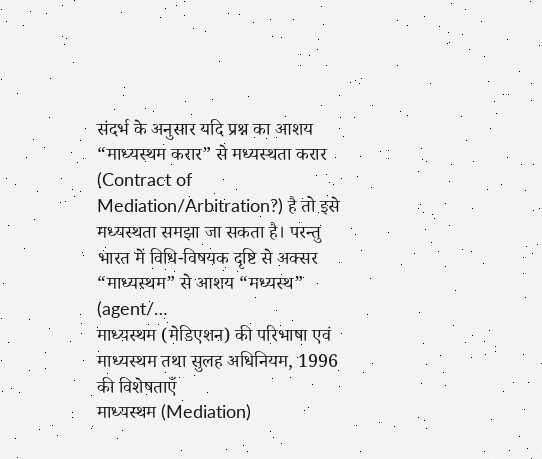संदर्भ के अनुसार यदि प्रश्न का आशय “माध्यस्थम करार” से मध्यस्थता करार (Contract of Mediation/Arbitration?) है तो इसे मध्यस्थता समझा जा सकता है। परन्तु भारत में विधि-विषयक दृष्टि से अक्सर “माध्यस्थम” से आशय “मध्यस्थ” (agent/…
माध्यस्थम (मेडिएशन) की परिभाषा एवं माध्यस्थम तथा सुलह अधिनियम, 1996 की विशेषताएँ
माध्यस्थम (Mediation)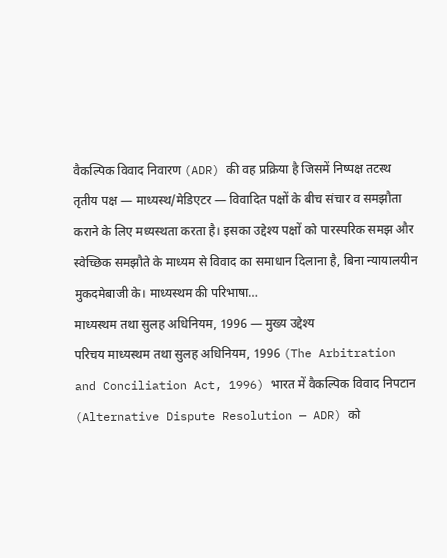वैकल्पिक विवाद निवारण (ADR) की वह प्रक्रिया है जिसमें निष्पक्ष तटस्थ तृतीय पक्ष — माध्यस्थ/मेडिएटर — विवादित पक्षों के बीच संचार व समझौता कराने के लिए मध्यस्थता करता है। इसका उद्देश्य पक्षों को पारस्परिक समझ और स्वेच्छिक समझौते के माध्यम से विवाद का समाधान दिलाना है, बिना न्यायालयीन मुकदमेबाजी के। माध्यस्थम की परिभाषा…
माध्यस्थम तथा सुलह अधिनियम, 1996 — मुख्य उद्देश्य
परिचय माध्यस्थम तथा सुलह अधिनियम, 1996 (The Arbitration and Conciliation Act, 1996) भारत में वैकल्पिक विवाद निपटान (Alternative Dispute Resolution — ADR) को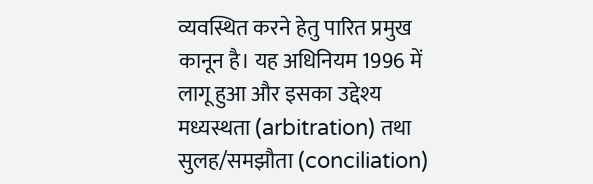व्यवस्थित करने हेतु पारित प्रमुख कानून है। यह अधिनियम 1996 में लागू हुआ और इसका उद्देश्य मध्यस्थता (arbitration) तथा सुलह/समझौता (conciliation)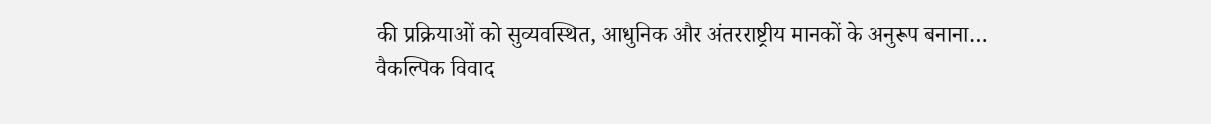की प्रक्रियाओं को सुव्यवस्थित, आधुनिक और अंतरराष्ट्रीय मानकों के अनुरूप बनाना…
वैकल्पिक विवाद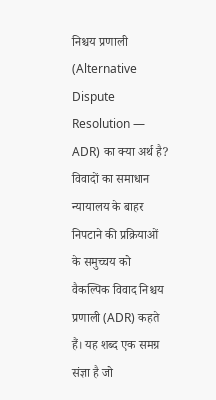निश्चय प्रणाली (Alternative Dispute Resolution — ADR) का क्या अर्थ है?
विवादों का समाधान न्यायालय के बाहर निपटाने की प्रक्रियाओं के समुच्चय को वैकल्पिक विवाद निश्चय प्रणाली (ADR) कहते हैं। यह शब्द एक समग्र संज्ञा है जो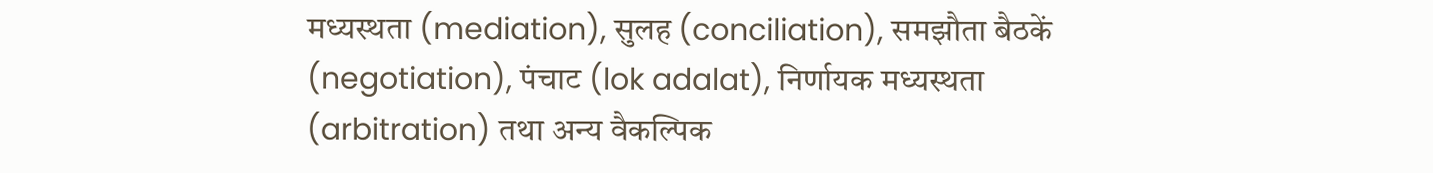मध्यस्थता (mediation), सुलह (conciliation), समझौता बैठकें (negotiation), पंचाट (lok adalat), निर्णायक मध्यस्थता (arbitration) तथा अन्य वैकल्पिक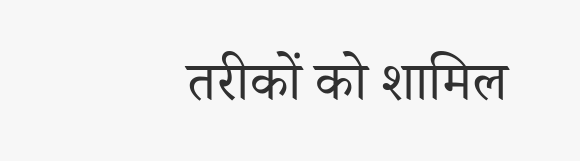तरीकों को शामिल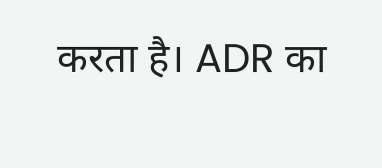करता है। ADR का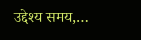उद्देश्य समय,…